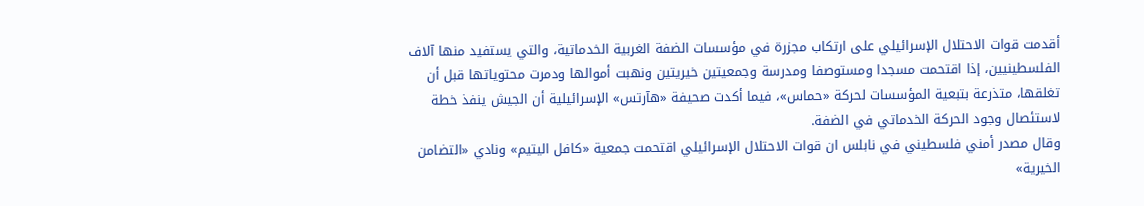أقدمت قوات الاحتلال الإسرائيلي على ارتكاب مجزرة في مؤسسات الضفة الغربية الخدماتية، والتي يستفيد منها آلاف الفلسطينيين، إذا اقتحمت مسجدا ومستوصفا ومدرسة وجمعيتين خيريتين ونهبت أموالها ودمرت محتوياتها قبل أن تغلقها، متذرعة بتبعية المؤسسات لحركة «حماس»، فيما أكدت صحيفة «هآرتس» الإسرائيلية أن الجيش ينفذ خطة لاستئصال وجود الحركة الخدماتي في الضفة.
وقال مصدر أمني فلسطيني في نابلس ان قوات الاحتلال الإسرائيلي اقتحمت جمعية «كافل اليتيم» ونادي «التضامن الخيرية»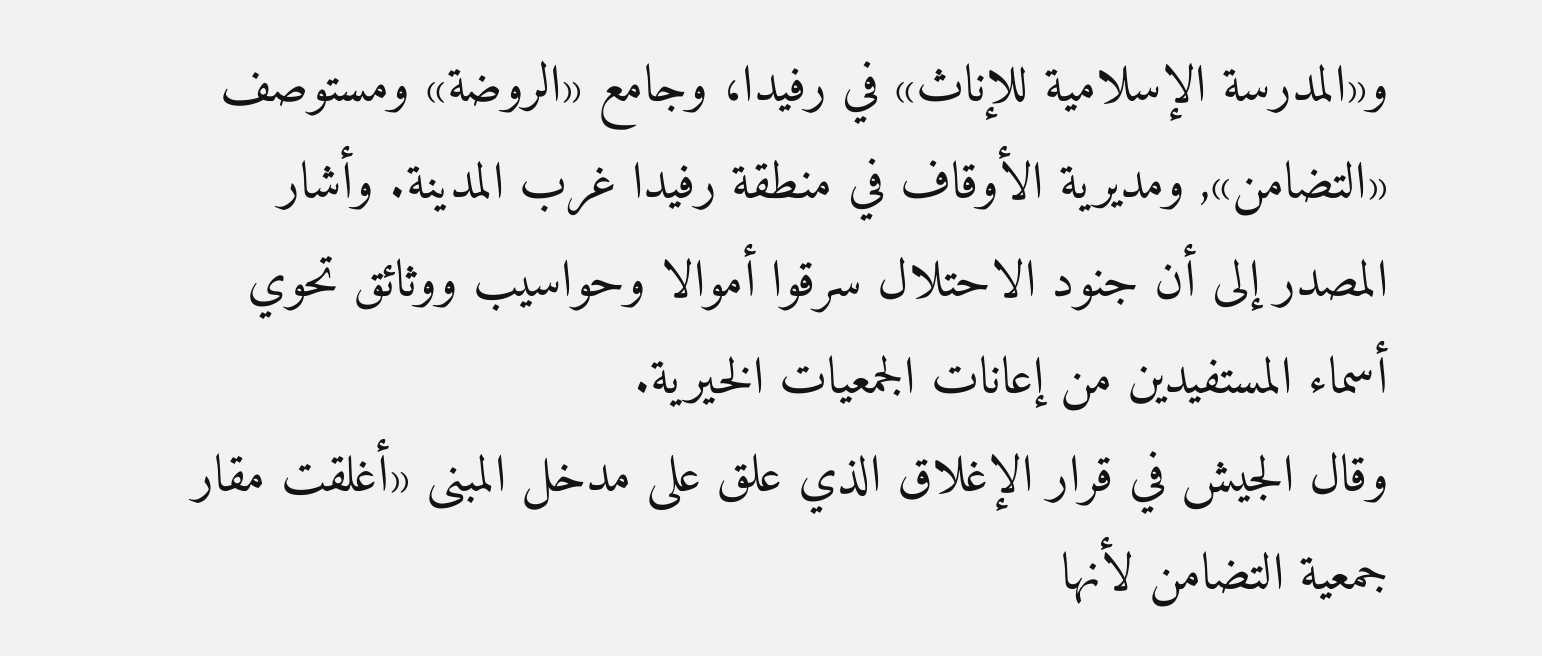و«المدرسة الإسلامية للإناث» في رفيدا، وجامع «الروضة» ومستوصف «التضامن», ومديرية الأوقاف في منطقة رفيدا غرب المدينة. وأشار المصدر إلى أن جنود الاحتلال سرقوا أموالا وحواسيب ووثائق تحوي أسماء المستفيدين من إعانات الجمعيات الخيرية.
وقال الجيش في قرار الإغلاق الذي علق على مدخل المبنى «أغلقت مقار جمعية التضامن لأنها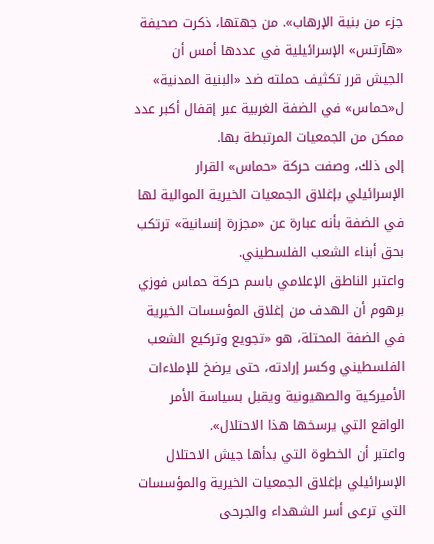جزء من بنية الإرهاب». من جهتها، ذكرت صحيفة «هآرتس» الإسرائيلية في عددها أمس أن الجيش قرر تكثيف حملته ضد «البنية المدنية» ل«حماس» في الضفة الغربية عبر إقفال أكبر عدد ممكن من الجمعيات المرتبطة بها.
إلى ذلك، وصفت حركة «حماس» القرار الإسرائيلي بإغلاق الجمعيات الخيرية الموالية لها في الضفة بأنه عبارة عن «مجزرة إنسانية» ترتكب بحق أبناء الشعب الفلسطيني.
واعتبر الناطق الإعلامي باسم حركة حماس فوزي برهوم أن الهدف من إغلاق المؤسسات الخيرية في الضفة المحتلة، هو «تجويع وتركيع الشعب الفلسطيني وكسر إرادته، حتى يرضخ للإملاءات الأميركية والصهيونية ويقبل بسياسة الأمر الواقع التي يرسخها هذا الاحتلال».
واعتبر أن الخطوة التي بدأها جيش الاحتلال الإسرائيلي بإغلاق الجمعيات الخيرية والمؤسسات التي ترعى أسر الشهداء والجرحى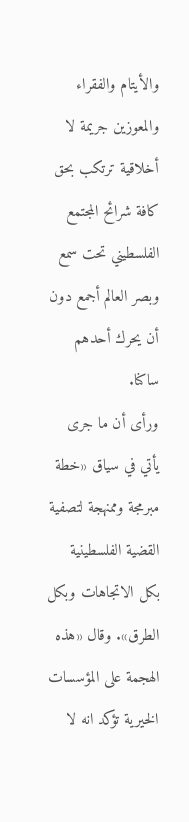والأيتام والفقراء والمعوزين جريمة لا أخلاقية ترتكب بحق كافة شرائح المجتمع الفلسطيني تحت سمع وبصر العالم أجمع دون أن يحرك أحدهم ساكنا.
ورأى أن ما جرى يأتي في سياق «خطة مبرمجة وممنهجة لتصفية القضية الفلسطينية بكل الاتجاهات وبكل الطرق». وقال «هذه الهجمة على المؤسسات الخيرية تؤكد انه لا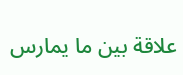علاقة بين ما يمارس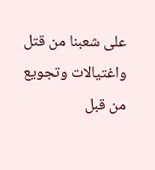على شعبنا من قتل واغتيالات وتجويع من قبل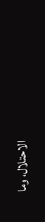الاحتلال، وما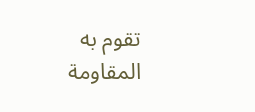تقوم به المقاومة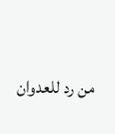من رد للعدوان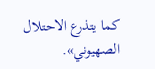كما يتذرع الاحتلال الصهيوني».